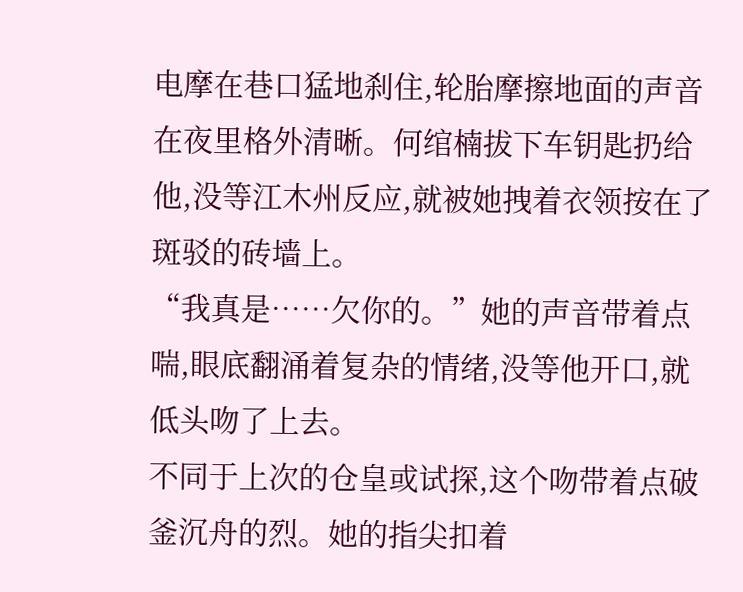电摩在巷口猛地刹住,轮胎摩擦地面的声音在夜里格外清晰。何绾楠拔下车钥匙扔给他,没等江木州反应,就被她拽着衣领按在了斑驳的砖墙上。
“我真是……欠你的。”她的声音带着点喘,眼底翻涌着复杂的情绪,没等他开口,就低头吻了上去。
不同于上次的仓皇或试探,这个吻带着点破釜沉舟的烈。她的指尖扣着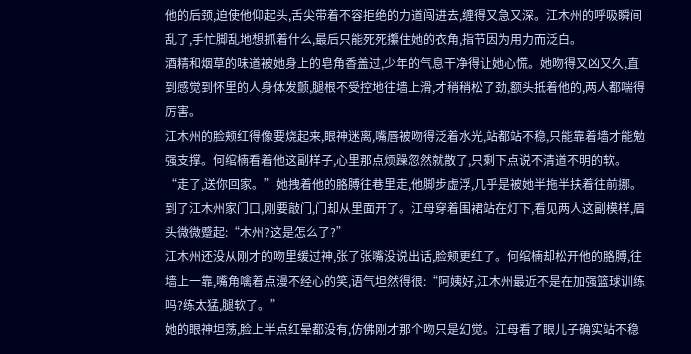他的后颈,迫使他仰起头,舌尖带着不容拒绝的力道闯进去,缠得又急又深。江木州的呼吸瞬间乱了,手忙脚乱地想抓着什么,最后只能死死攥住她的衣角,指节因为用力而泛白。
酒精和烟草的味道被她身上的皂角香盖过,少年的气息干净得让她心慌。她吻得又凶又久,直到感觉到怀里的人身体发颤,腿根不受控地往墙上滑,才稍稍松了劲,额头抵着他的,两人都喘得厉害。
江木州的脸颊红得像要烧起来,眼神迷离,嘴唇被吻得泛着水光,站都站不稳,只能靠着墙才能勉强支撑。何绾楠看着他这副样子,心里那点烦躁忽然就散了,只剩下点说不清道不明的软。
“走了,送你回家。”她拽着他的胳膊往巷里走,他脚步虚浮,几乎是被她半拖半扶着往前挪。
到了江木州家门口,刚要敲门,门却从里面开了。江母穿着围裙站在灯下,看见两人这副模样,眉头微微蹙起:“木州?这是怎么了?”
江木州还没从刚才的吻里缓过神,张了张嘴没说出话,脸颊更红了。何绾楠却松开他的胳膊,往墙上一靠,嘴角噙着点漫不经心的笑,语气坦然得很:“阿姨好,江木州最近不是在加强篮球训练吗?练太猛,腿软了。”
她的眼神坦荡,脸上半点红晕都没有,仿佛刚才那个吻只是幻觉。江母看了眼儿子确实站不稳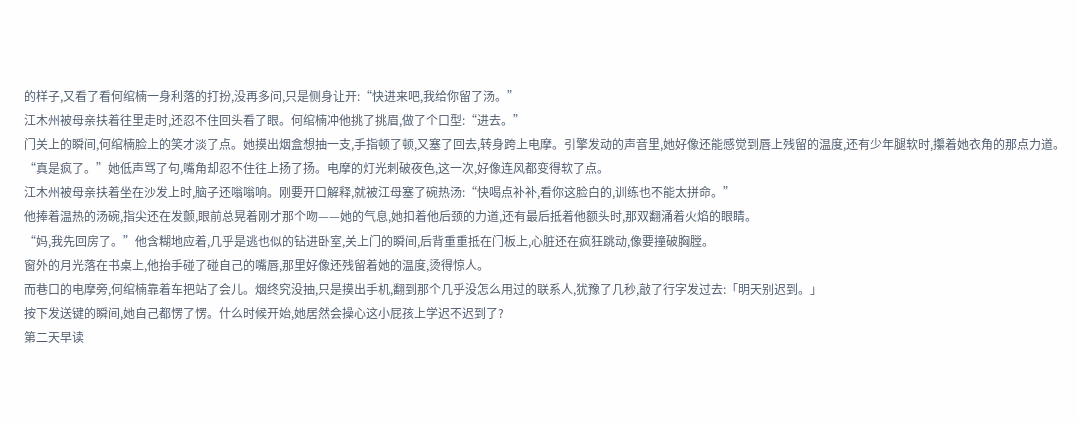的样子,又看了看何绾楠一身利落的打扮,没再多问,只是侧身让开:“快进来吧,我给你留了汤。”
江木州被母亲扶着往里走时,还忍不住回头看了眼。何绾楠冲他挑了挑眉,做了个口型:“进去。”
门关上的瞬间,何绾楠脸上的笑才淡了点。她摸出烟盒想抽一支,手指顿了顿,又塞了回去,转身跨上电摩。引擎发动的声音里,她好像还能感觉到唇上残留的温度,还有少年腿软时,攥着她衣角的那点力道。
“真是疯了。”她低声骂了句,嘴角却忍不住往上扬了扬。电摩的灯光刺破夜色,这一次,好像连风都变得软了点。
江木州被母亲扶着坐在沙发上时,脑子还嗡嗡响。刚要开口解释,就被江母塞了碗热汤:“快喝点补补,看你这脸白的,训练也不能太拼命。”
他捧着温热的汤碗,指尖还在发颤,眼前总晃着刚才那个吻——她的气息,她扣着他后颈的力道,还有最后抵着他额头时,那双翻涌着火焰的眼睛。
“妈,我先回房了。”他含糊地应着,几乎是逃也似的钻进卧室,关上门的瞬间,后背重重抵在门板上,心脏还在疯狂跳动,像要撞破胸膛。
窗外的月光落在书桌上,他抬手碰了碰自己的嘴唇,那里好像还残留着她的温度,烫得惊人。
而巷口的电摩旁,何绾楠靠着车把站了会儿。烟终究没抽,只是摸出手机,翻到那个几乎没怎么用过的联系人,犹豫了几秒,敲了行字发过去:「明天别迟到。」
按下发送键的瞬间,她自己都愣了愣。什么时候开始,她居然会操心这小屁孩上学迟不迟到了?
第二天早读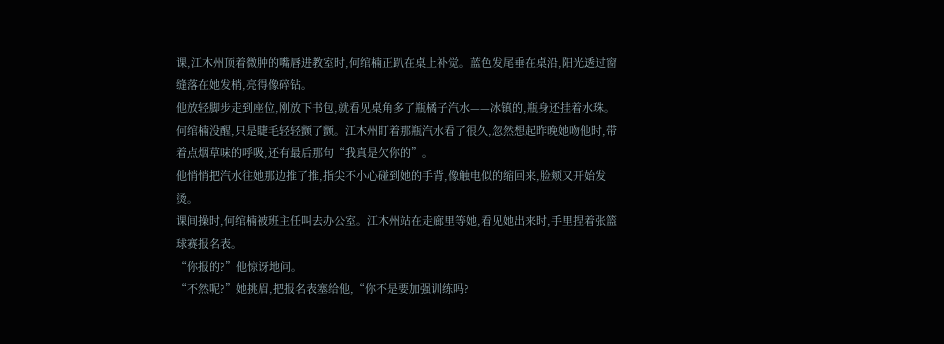课,江木州顶着微肿的嘴唇进教室时,何绾楠正趴在桌上补觉。蓝色发尾垂在桌沿,阳光透过窗缝落在她发梢,亮得像碎钻。
他放轻脚步走到座位,刚放下书包,就看见桌角多了瓶橘子汽水——冰镇的,瓶身还挂着水珠。
何绾楠没醒,只是睫毛轻轻颤了颤。江木州盯着那瓶汽水看了很久,忽然想起昨晚她吻他时,带着点烟草味的呼吸,还有最后那句“我真是欠你的”。
他悄悄把汽水往她那边推了推,指尖不小心碰到她的手背,像触电似的缩回来,脸颊又开始发烫。
课间操时,何绾楠被班主任叫去办公室。江木州站在走廊里等她,看见她出来时,手里捏着张篮球赛报名表。
“你报的?”他惊讶地问。
“不然呢?”她挑眉,把报名表塞给他,“你不是要加强训练吗?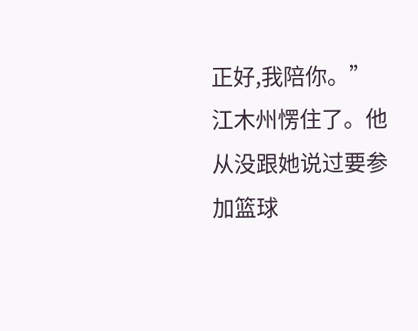正好,我陪你。”
江木州愣住了。他从没跟她说过要参加篮球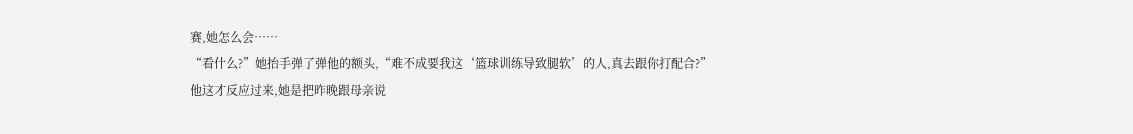赛,她怎么会……
“看什么?”她抬手弹了弹他的额头,“难不成要我这‘篮球训练导致腿软’的人,真去跟你打配合?”
他这才反应过来,她是把昨晚跟母亲说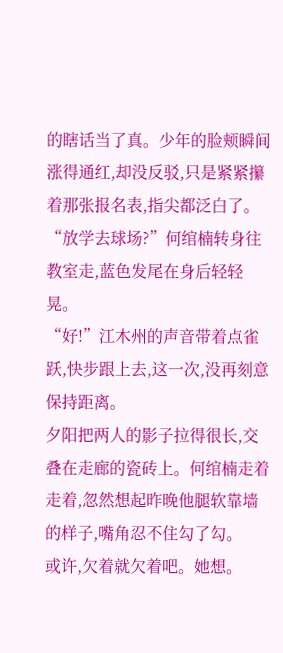的瞎话当了真。少年的脸颊瞬间涨得通红,却没反驳,只是紧紧攥着那张报名表,指尖都泛白了。
“放学去球场?”何绾楠转身往教室走,蓝色发尾在身后轻轻晃。
“好!”江木州的声音带着点雀跃,快步跟上去,这一次,没再刻意保持距离。
夕阳把两人的影子拉得很长,交叠在走廊的瓷砖上。何绾楠走着走着,忽然想起昨晚他腿软靠墙的样子,嘴角忍不住勾了勾。
或许,欠着就欠着吧。她想。